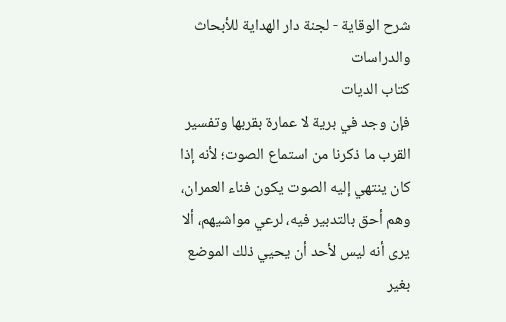شرح الوقاية - لجنة دار الهداية للأبحاث والدراسات
كتاب الديات
فإن وجد في برية لا عمارة بقربها وتفسير القرب ما ذكرنا من استماع الصوت؛ لأنه إذا كان ينتهي إليه الصوت يكون فناء العمران، وهم أحق بالتدبير فيه، لرعي مواشيهم، ألا يرى أنه ليس لأحد أن يحيي ذلك الموضع بغير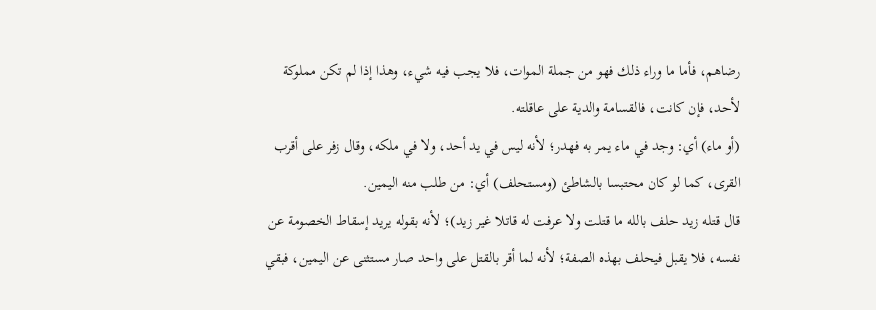رضاهم، فأما ما وراء ذلك فهو من جملة الموات، فلا يجب فيه شيء، وهذا إذا لم تكن مملوكة لأحد، فإن كانت، فالقسامة والدية على عاقلته.
(أو ماء) أي: وجد في ماء يمر به فهدر؛ لأنه ليس في يد أحد، ولا في ملكه، وقال زفر على أقرب القرى، كما لو كان محتبسا بالشاطئ (ومستحلف) أي: من طلب منه اليمين.
قال قتله زيد حلف بالله ما قتلت ولا عرفت له قاتلا غير زيد)؛ لأنه بقوله يريد إسقاط الخصومة عن نفسه، فلا يقبل فيحلف بهذه الصفة؛ لأنه لما أقر بالقتل على واحد صار مستثنى عن اليمين، فبقي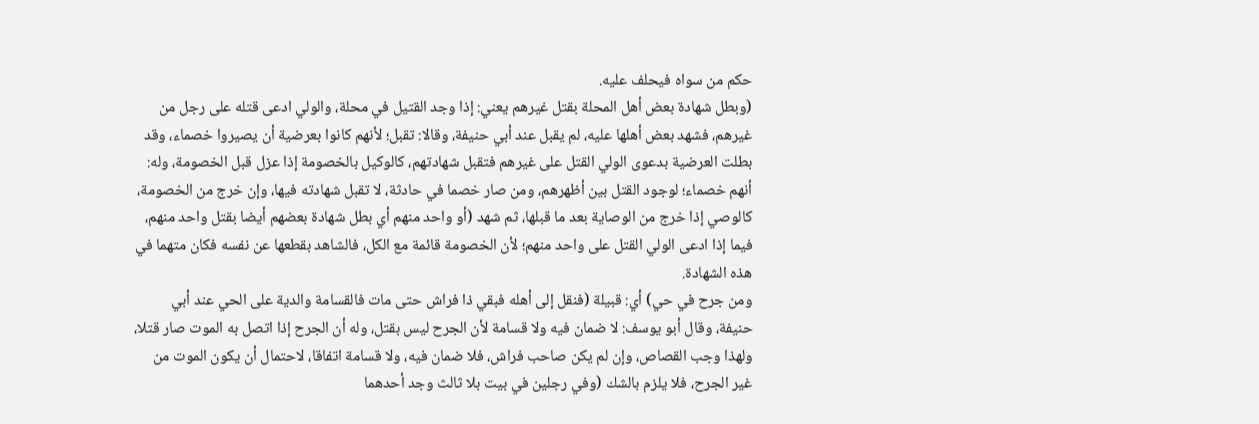حكم من سواه فيحلف عليه.
(وبطل شهادة بعض أهل المحلة بقتل غيرهم يعني: إذا وجد القتيل في محلة، والولي ادعى قتله على رجل من غيرهم، فشهد بعض أهلها عليه، لم يقبل عند أبي حنيفة، وقالا: تقبل؛ لأنهم كانوا بعرضية أن يصيروا خصماء، وقد بطلت العرضية بدعوى الولي القتل على غيرهم فتقبل شهادتهم، كالوكيل بالخصومة إذا عزل قبل الخصومة، وله: أنهم خصماء؛ لوجود القتل بين أظهرهم، ومن صار خصما في حادثة، لا تقبل شهادته فيها، وإن خرج من الخصومة، كالوصي إذا خرج من الوصاية بعد ما قبلها، ثم شهد (أو واحد منهم أي بطل شهادة بعضهم أيضا بقتل واحد منهم، فيما إذا ادعى الولي القتل على واحد منهم؛ لأن الخصومة قائمة مع الكل، فالشاهد بقطعها عن نفسه فكان متهما في هذه الشهادة.
ومن جرح في حي) أي: قبيلة (فنقل إلى أهله فبقي ذا فراش حتى مات فالقسامة والدية على الحي عند أبي حنيفة، وقال أبو يوسف: لا ضمان فيه ولا قسامة لأن الجرح ليس بقتل، وله أن الجرح إذا اتصل به الموت صار قتلا، ولهذا وجب القصاص، وإن لم يكن صاحب فراش، فلا ضمان فيه، ولا قسامة اتفاقا، لاحتمال أن يكون الموت من غير الجرح، فلا يلزم بالشك (وفي رجلين في بيت بلا ثالث وجد أحدهما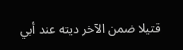قتيلا ضمن الآخر ديته عند أبي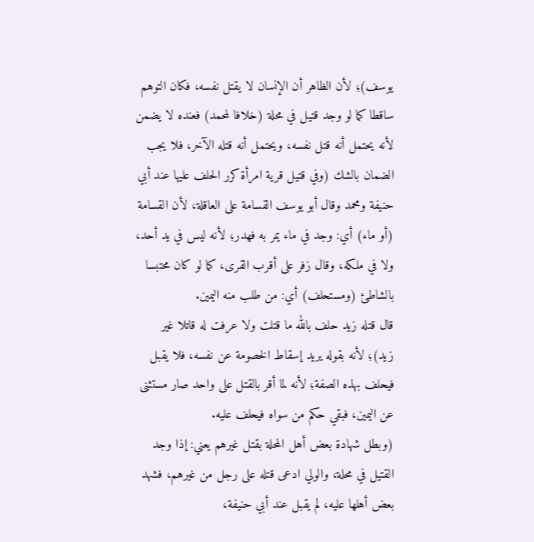يوسف)؛ لأن الظاهر أن الإنسان لا يقتل نفسه، فكان التوهم ساقطا كما لو وجد قتيل في محلة (خلافا لمحمد) فعنده لا يضمن لأنه يحتمل أنه قتل نفسه، ويحتمل أنه قتله الآخر، فلا يجب الضمان بالشك (وفي قتيل قرية امرأة كرر الحلف عليها عند أبي حنيفة ومحمد وقال أبو يوسف القسامة على العاقلة، لأن القسامة
(أو ماء) أي: وجد في ماء يمر به فهدر؛ لأنه ليس في يد أحد، ولا في ملكه، وقال زفر على أقرب القرى، كما لو كان محتبسا بالشاطئ (ومستحلف) أي: من طلب منه اليمين.
قال قتله زيد حلف بالله ما قتلت ولا عرفت له قاتلا غير زيد)؛ لأنه بقوله يريد إسقاط الخصومة عن نفسه، فلا يقبل فيحلف بهذه الصفة؛ لأنه لما أقر بالقتل على واحد صار مستثنى عن اليمين، فبقي حكم من سواه فيحلف عليه.
(وبطل شهادة بعض أهل المحلة بقتل غيرهم يعني: إذا وجد القتيل في محلة، والولي ادعى قتله على رجل من غيرهم، فشهد بعض أهلها عليه، لم يقبل عند أبي حنيفة،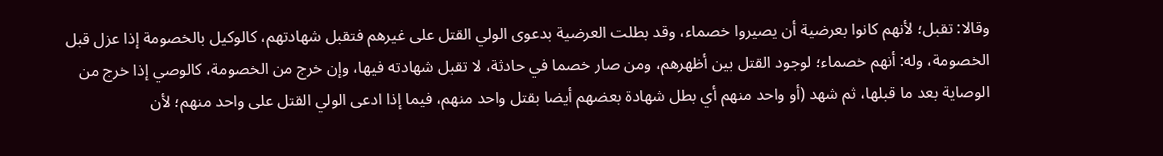وقالا: تقبل؛ لأنهم كانوا بعرضية أن يصيروا خصماء، وقد بطلت العرضية بدعوى الولي القتل على غيرهم فتقبل شهادتهم، كالوكيل بالخصومة إذا عزل قبل الخصومة، وله: أنهم خصماء؛ لوجود القتل بين أظهرهم، ومن صار خصما في حادثة، لا تقبل شهادته فيها، وإن خرج من الخصومة، كالوصي إذا خرج من الوصاية بعد ما قبلها، ثم شهد (أو واحد منهم أي بطل شهادة بعضهم أيضا بقتل واحد منهم، فيما إذا ادعى الولي القتل على واحد منهم؛ لأن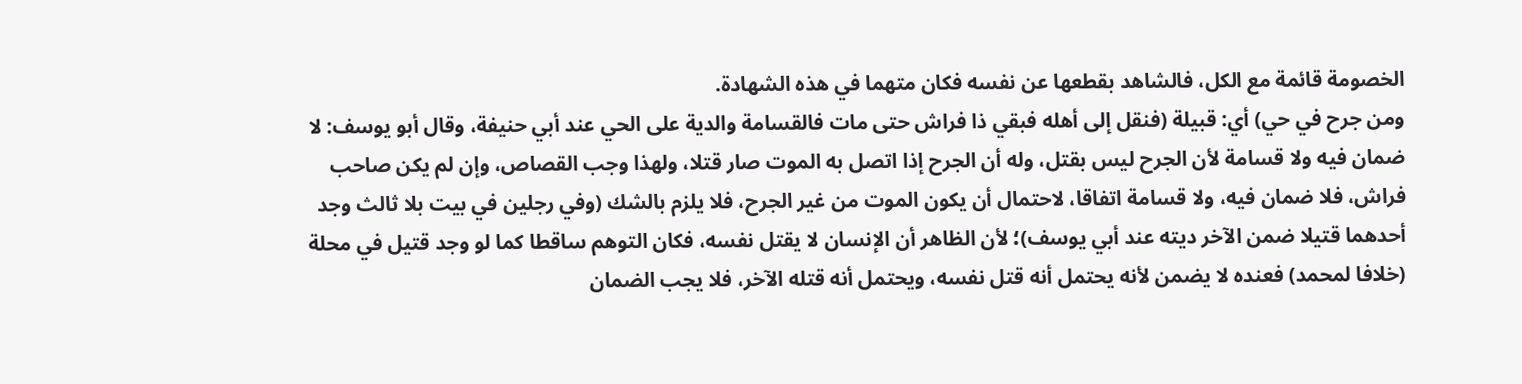الخصومة قائمة مع الكل، فالشاهد بقطعها عن نفسه فكان متهما في هذه الشهادة.
ومن جرح في حي) أي: قبيلة (فنقل إلى أهله فبقي ذا فراش حتى مات فالقسامة والدية على الحي عند أبي حنيفة، وقال أبو يوسف: لا ضمان فيه ولا قسامة لأن الجرح ليس بقتل، وله أن الجرح إذا اتصل به الموت صار قتلا، ولهذا وجب القصاص، وإن لم يكن صاحب فراش، فلا ضمان فيه، ولا قسامة اتفاقا، لاحتمال أن يكون الموت من غير الجرح، فلا يلزم بالشك (وفي رجلين في بيت بلا ثالث وجد أحدهما قتيلا ضمن الآخر ديته عند أبي يوسف)؛ لأن الظاهر أن الإنسان لا يقتل نفسه، فكان التوهم ساقطا كما لو وجد قتيل في محلة (خلافا لمحمد) فعنده لا يضمن لأنه يحتمل أنه قتل نفسه، ويحتمل أنه قتله الآخر، فلا يجب الضمان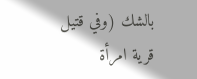بالشك (وفي قتيل قرية امرأة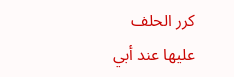كرر الحلف عليها عند أبي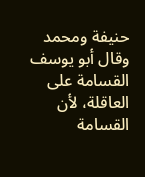حنيفة ومحمد وقال أبو يوسف القسامة على العاقلة، لأن القسامة